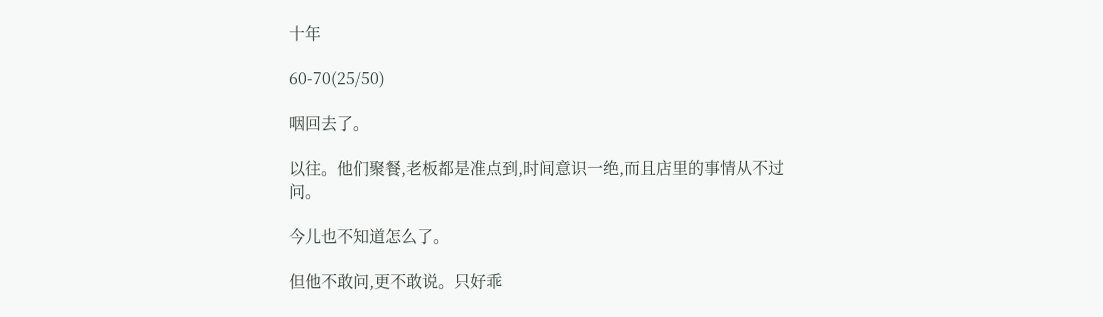十年

60-70(25/50)

咽回去了。

以往。他们聚餐,老板都是准点到,时间意识一绝,而且店里的事情从不过问。

今儿也不知道怎么了。

但他不敢问,更不敢说。只好乖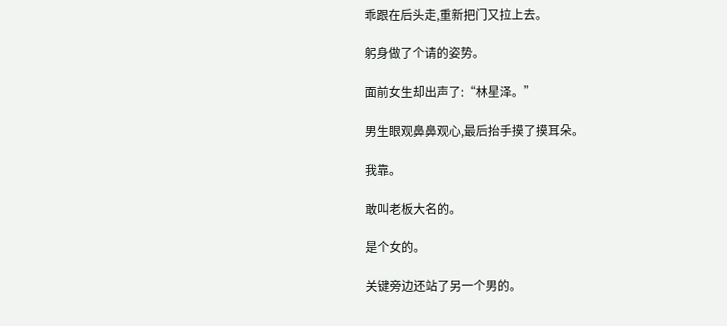乖跟在后头走,重新把门又拉上去。

躬身做了个请的姿势。

面前女生却出声了:“林星泽。”

男生眼观鼻鼻观心,最后抬手摸了摸耳朵。

我靠。

敢叫老板大名的。

是个女的。

关键旁边还站了另一个男的。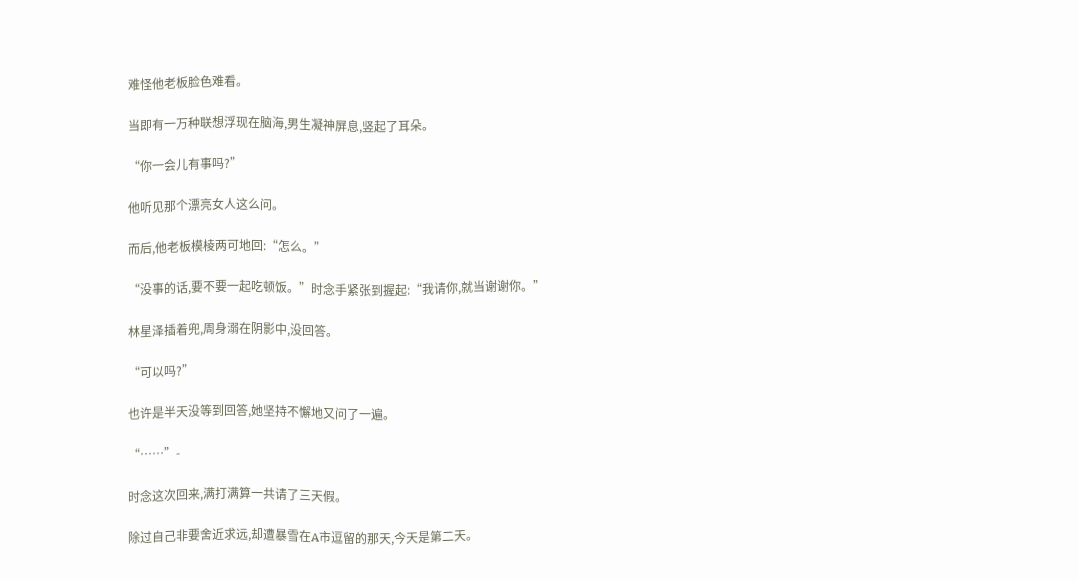难怪他老板脸色难看。

当即有一万种联想浮现在脑海,男生凝神屏息,竖起了耳朵。

“你一会儿有事吗?”

他听见那个漂亮女人这么问。

而后,他老板模棱两可地回:“怎么。”

“没事的话,要不要一起吃顿饭。”时念手紧张到握起:“我请你,就当谢谢你。”

林星泽插着兜,周身溺在阴影中,没回答。

“可以吗?”

也许是半天没等到回答,她坚持不懈地又问了一遍。

“……”-

时念这次回来,满打满算一共请了三天假。

除过自己非要舍近求远,却遭暴雪在A市逗留的那天,今天是第二天。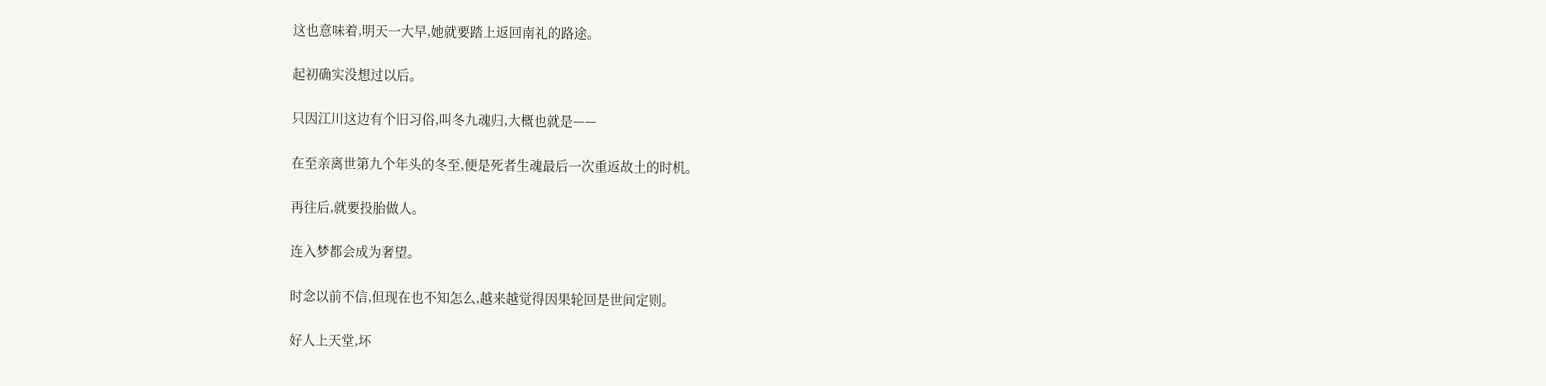这也意味着,明天一大早,她就要踏上返回南礼的路途。

起初确实没想过以后。

只因江川这边有个旧习俗,叫冬九魂归,大概也就是——

在至亲离世第九个年头的冬至,便是死者生魂最后一次重返故土的时机。

再往后,就要投胎做人。

连入梦都会成为奢望。

时念以前不信,但现在也不知怎么,越来越觉得因果轮回是世间定则。

好人上天堂,坏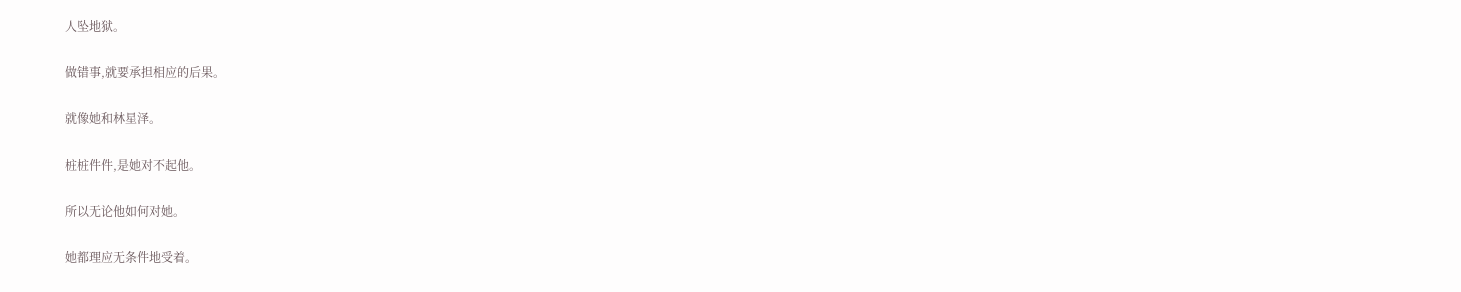人坠地狱。

做错事,就要承担相应的后果。

就像她和林星泽。

桩桩件件,是她对不起他。

所以无论他如何对她。

她都理应无条件地受着。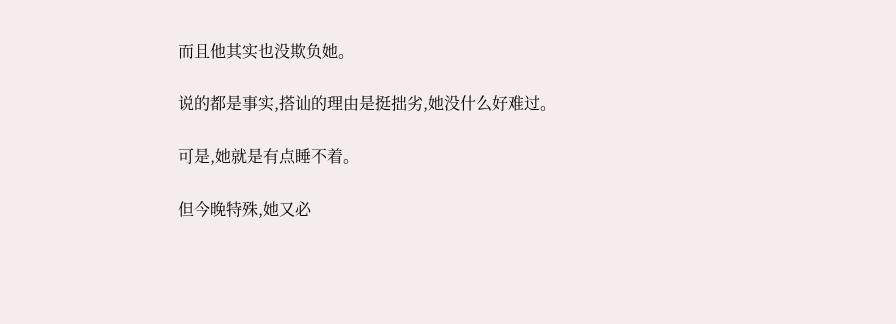而且他其实也没欺负她。

说的都是事实,搭讪的理由是挺拙劣,她没什么好难过。

可是,她就是有点睡不着。

但今晚特殊,她又必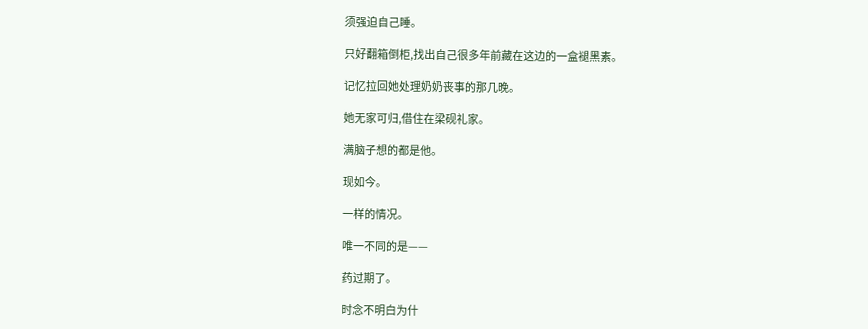须强迫自己睡。

只好翻箱倒柜,找出自己很多年前藏在这边的一盒褪黑素。

记忆拉回她处理奶奶丧事的那几晚。

她无家可归,借住在梁砚礼家。

满脑子想的都是他。

现如今。

一样的情况。

唯一不同的是——

药过期了。

时念不明白为什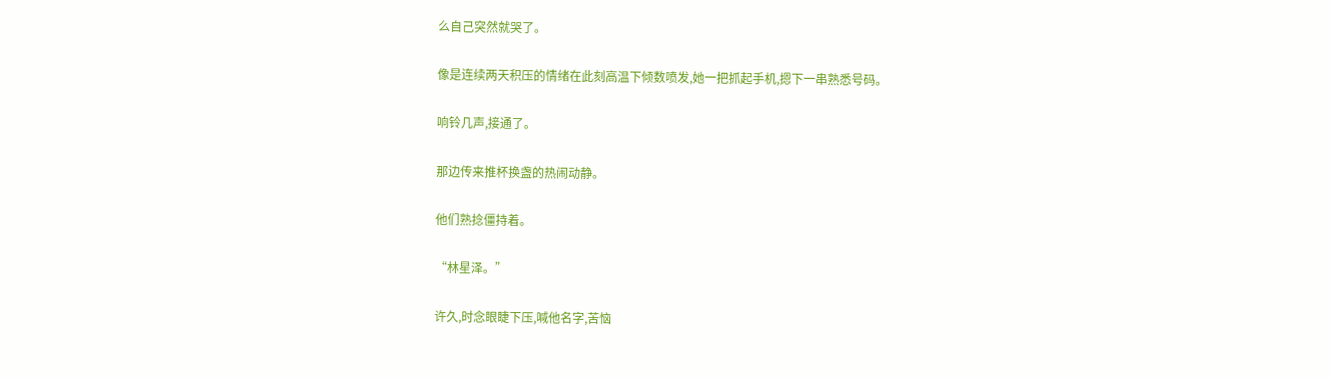么自己突然就哭了。

像是连续两天积压的情绪在此刻高温下倾数喷发,她一把抓起手机,摁下一串熟悉号码。

响铃几声,接通了。

那边传来推杯换盏的热闹动静。

他们熟捻僵持着。

“林星泽。”

许久,时念眼睫下压,喊他名字,苦恼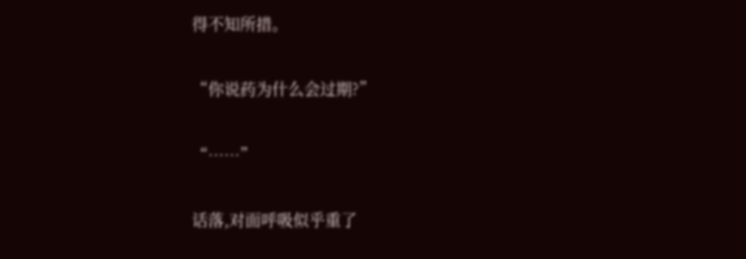得不知所措。

“你说药为什么会过期?”

“……”

话落,对面呼吸似乎重了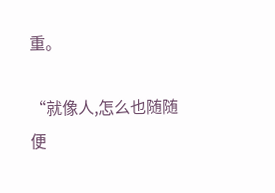重。

“就像人,怎么也随随便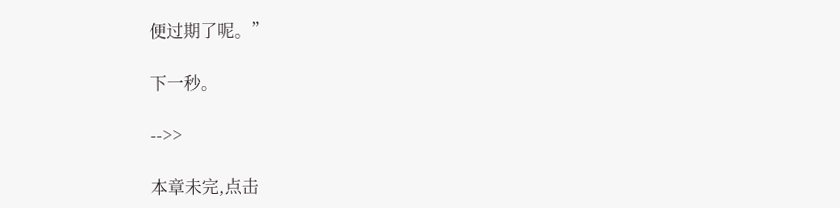便过期了呢。”

下一秒。

-->>

本章未完,点击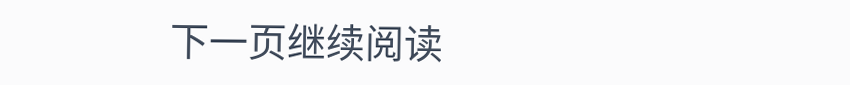下一页继续阅读